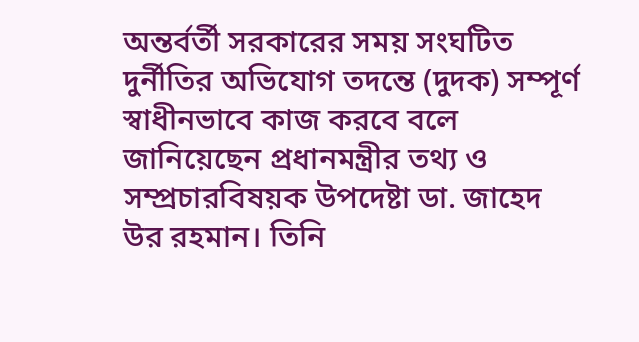অন্তর্বর্তী সরকারের সময় সংঘটিত দুর্নীতির অভিযোগ তদন্তে (দুদক) সম্পূর্ণ স্বাধীনভাবে কাজ করবে বলে জানিয়েছেন প্রধানমন্ত্রীর তথ্য ও সম্প্রচারবিষয়ক উপদেষ্টা ডা. জাহেদ উর রহমান। তিনি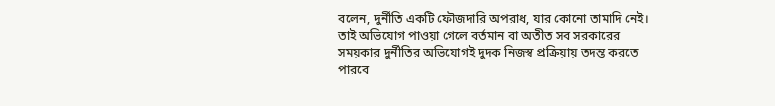বলেন, দুর্নীতি একটি ফৌজদারি অপরাধ, যার কোনো তামাদি নেই। তাই অভিযোগ পাওয়া গেলে বর্তমান বা অতীত সব সরকারের সময়কার দুর্নীতির অভিযোগই দুদক নিজস্ব প্রক্রিয়ায় তদন্ত করতে পারবে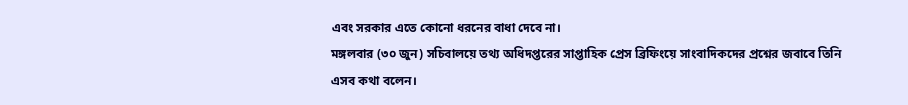এবং সরকার এতে কোনো ধরনের বাধা দেবে না।
মঙ্গলবার (৩০ জুন) সচিবালয়ে তথ্য অধিদপ্তরের সাপ্তাহিক প্রেস ব্রিফিংয়ে সাংবাদিকদের প্রশ্নের জবাবে তিনি এসব কথা বলেন।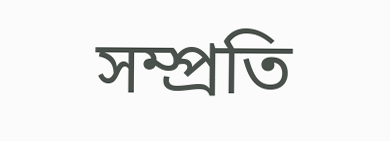সম্প্রতি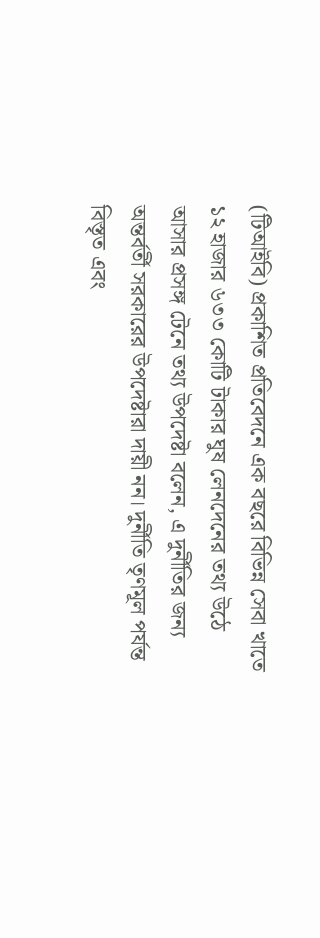(টিআইবি) প্রকাশিত প্রতিবেদনে এক বছরে বিভিন্ন সেবা খাতে ১২ হাজার ৬৩৩ কোটি টাকার ঘুষ লেনদেনের তথ্য উঠে আসার প্রসঙ্গ টেনে তথ্য উপদেষ্টা বলেন, এ দুর্নীতির জন্য অন্তর্বর্তী সরকারের উপদেষ্টারা দায়ী নন। দুর্নীতি তৃণমূল পর্যন্ত বিস্তৃত এবং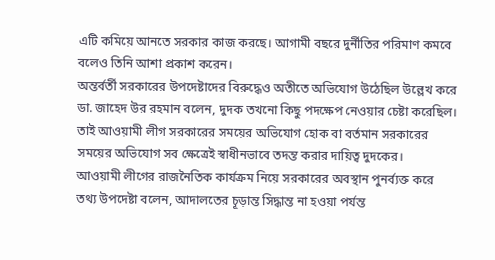এটি কমিয়ে আনতে সরকার কাজ করছে। আগামী বছরে দুর্নীতির পরিমাণ কমবে বলেও তিনি আশা প্রকাশ করেন।
অন্তর্বর্তী সরকারের উপদেষ্টাদের বিরুদ্ধেও অতীতে অভিযোগ উঠেছিল উল্লেখ করে ডা. জাহেদ উর রহমান বলেন, দুদক তখনো কিছু পদক্ষেপ নেওয়ার চেষ্টা করেছিল। তাই আওয়ামী লীগ সরকারের সময়ের অভিযোগ হোক বা বর্তমান সরকারের সময়ের অভিযোগ সব ক্ষেত্রেই স্বাধীনভাবে তদন্ত করার দায়িত্ব দুদকের।
আওয়ামী লীগের রাজনৈতিক কার্যক্রম নিয়ে সরকারের অবস্থান পুনর্ব্যক্ত করে তথ্য উপদেষ্টা বলেন, আদালতের চূড়ান্ত সিদ্ধান্ত না হওয়া পর্যন্ত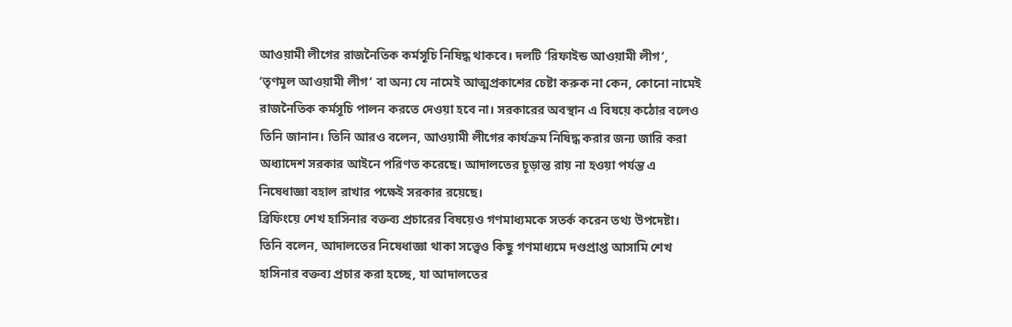আওয়ামী লীগের রাজনৈতিক কর্মসূচি নিষিদ্ধ থাকবে। দলটি ‘রিফাইন্ড আওয়ামী লীগ’, ‘তৃণমূল আওয়ামী লীগ’ বা অন্য যে নামেই আত্মপ্রকাশের চেষ্টা করুক না কেন, কোনো নামেই রাজনৈতিক কর্মসূচি পালন করতে দেওয়া হবে না। সরকারের অবস্থান এ বিষয়ে কঠোর বলেও তিনি জানান। তিনি আরও বলেন, আওয়ামী লীগের কার্যক্রম নিষিদ্ধ করার জন্য জারি করা অধ্যাদেশ সরকার আইনে পরিণত করেছে। আদালতের চূড়ান্ত রায় না হওয়া পর্যন্ত এ নিষেধাজ্ঞা বহাল রাখার পক্ষেই সরকার রয়েছে।
ব্রিফিংয়ে শেখ হাসিনার বক্তব্য প্রচারের বিষয়েও গণমাধ্যমকে সতর্ক করেন তথ্য উপদেষ্টা। তিনি বলেন, আদালতের নিষেধাজ্ঞা থাকা সত্ত্বেও কিছু গণমাধ্যমে দণ্ডপ্রাপ্ত আসামি শেখ হাসিনার বক্তব্য প্রচার করা হচ্ছে, যা আদালতের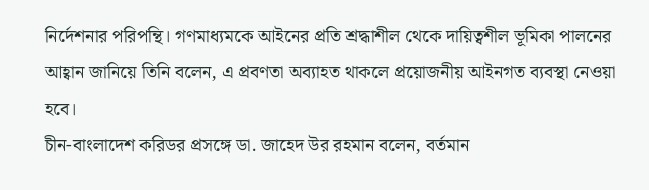নির্দেশনার পরিপন্থি। গণমাধ্যমকে আইনের প্রতি শ্রদ্ধাশীল থেকে দায়িত্বশীল ভূমিকা পালনের আহ্বান জানিয়ে তিনি বলেন, এ প্রবণতা অব্যাহত থাকলে প্রয়োজনীয় আইনগত ব্যবস্থা নেওয়া হবে।
চীন-বাংলাদেশ করিডর প্রসঙ্গে ডা. জাহেদ উর রহমান বলেন, বর্তমান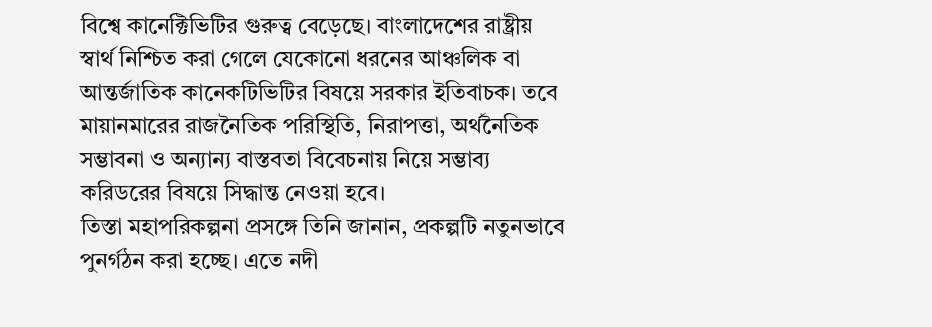বিশ্বে কানেক্টিভিটির গুরুত্ব বেড়েছে। বাংলাদেশের রাষ্ট্রীয় স্বার্থ নিশ্চিত করা গেলে যেকোনো ধরনের আঞ্চলিক বা আন্তর্জাতিক কানেকটিভিটির বিষয়ে সরকার ইতিবাচক। তবে মায়ানমারের রাজনৈতিক পরিস্থিতি, নিরাপত্তা, অর্থনৈতিক সম্ভাবনা ও অন্যান্য বাস্তবতা বিবেচনায় নিয়ে সম্ভাব্য করিডরের বিষয়ে সিদ্ধান্ত নেওয়া হবে।
তিস্তা মহাপরিকল্পনা প্রসঙ্গে তিনি জানান, প্রকল্পটি নতুনভাবে পুনর্গঠন করা হচ্ছে। এতে নদী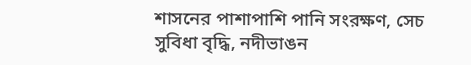শাসনের পাশাপাশি পানি সংরক্ষণ, সেচ সুবিধা বৃদ্ধি, নদীভাঙন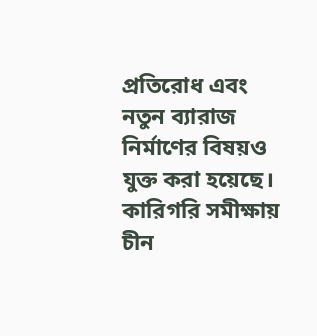প্রতিরোধ এবং নতুন ব্যারাজ নির্মাণের বিষয়ও যুক্ত করা হয়েছে। কারিগরি সমীক্ষায় চীন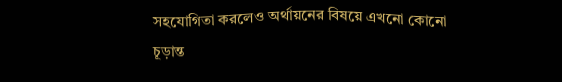সহযোগিতা করলেও অর্থায়নের বিষয়ে এখনো কোনো চূড়ান্ত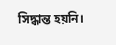সিদ্ধান্ত হয়নি।